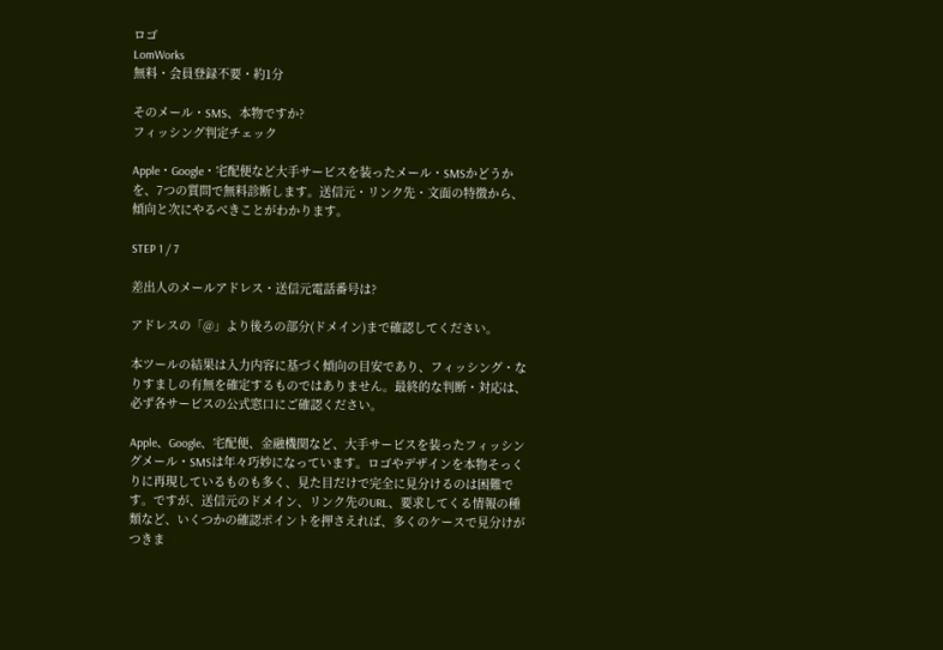ロゴ
LomWorks
無料・会員登録不要・約1分

そのメール・SMS、本物ですか?
フィッシング判定チェック

Apple・Google・宅配便など大手サービスを装ったメール・SMSかどうかを、7つの質問で無料診断します。送信元・リンク先・文面の特徴から、傾向と次にやるべきことがわかります。

STEP 1 / 7

差出人のメールアドレス・送信元電話番号は?

アドレスの「@」より後ろの部分(ドメイン)まで確認してください。

本ツールの結果は入力内容に基づく傾向の目安であり、フィッシング・なりすましの有無を確定するものではありません。最終的な判断・対応は、必ず各サービスの公式窓口にご確認ください。

Apple、Google、宅配便、金融機関など、大手サービスを装ったフィッシングメール・SMSは年々巧妙になっています。ロゴやデザインを本物そっくりに再現しているものも多く、見た目だけで完全に見分けるのは困難です。ですが、送信元のドメイン、リンク先のURL、要求してくる情報の種類など、いくつかの確認ポイントを押さえれば、多くのケースで見分けがつきま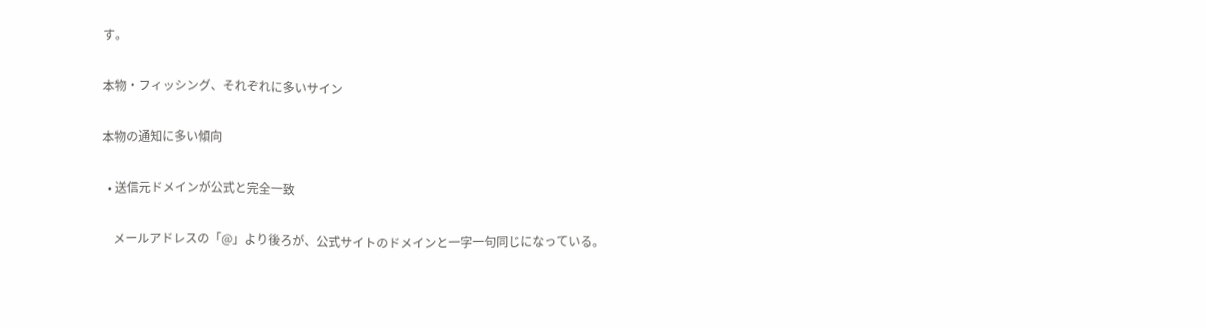す。

本物・フィッシング、それぞれに多いサイン

本物の通知に多い傾向

  • 送信元ドメインが公式と完全一致

    メールアドレスの「@」より後ろが、公式サイトのドメインと一字一句同じになっている。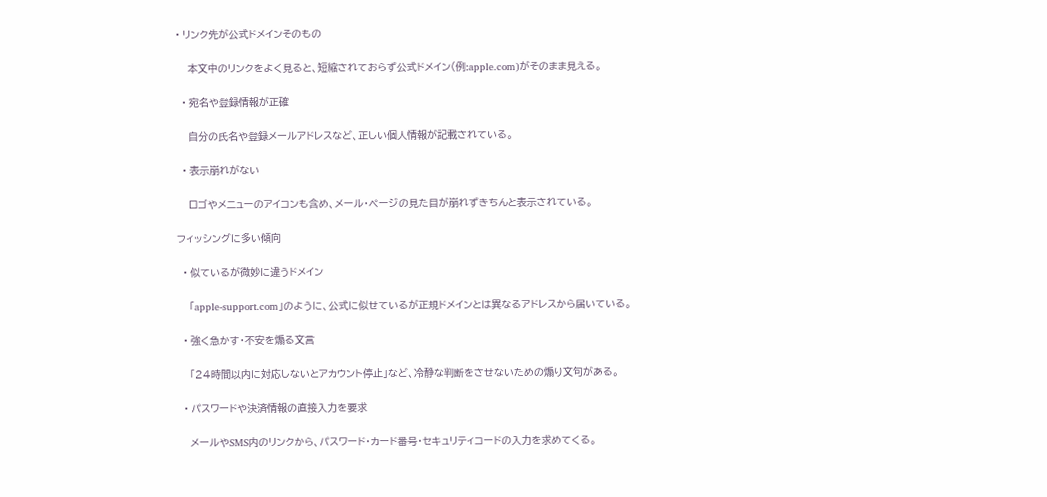• リンク先が公式ドメインそのもの

    本文中のリンクをよく見ると、短縮されておらず公式ドメイン(例:apple.com)がそのまま見える。

  • 宛名や登録情報が正確

    自分の氏名や登録メールアドレスなど、正しい個人情報が記載されている。

  • 表示崩れがない

    ロゴやメニューのアイコンも含め、メール・ページの見た目が崩れずきちんと表示されている。

フィッシングに多い傾向

  • 似ているが微妙に違うドメイン

    「apple-support.com」のように、公式に似せているが正規ドメインとは異なるアドレスから届いている。

  • 強く急かす・不安を煽る文言

    「24時間以内に対応しないとアカウント停止」など、冷静な判断をさせないための煽り文句がある。

  • パスワードや決済情報の直接入力を要求

    メールやSMS内のリンクから、パスワード・カード番号・セキュリティコードの入力を求めてくる。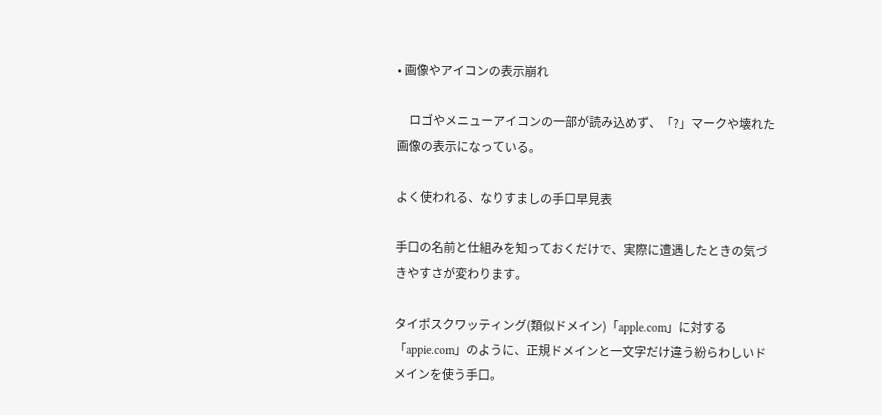• 画像やアイコンの表示崩れ

    ロゴやメニューアイコンの一部が読み込めず、「?」マークや壊れた画像の表示になっている。

よく使われる、なりすましの手口早見表

手口の名前と仕組みを知っておくだけで、実際に遭遇したときの気づきやすさが変わります。

タイポスクワッティング(類似ドメイン)「apple.com」に対する「appie.com」のように、正規ドメインと一文字だけ違う紛らわしいドメインを使う手口。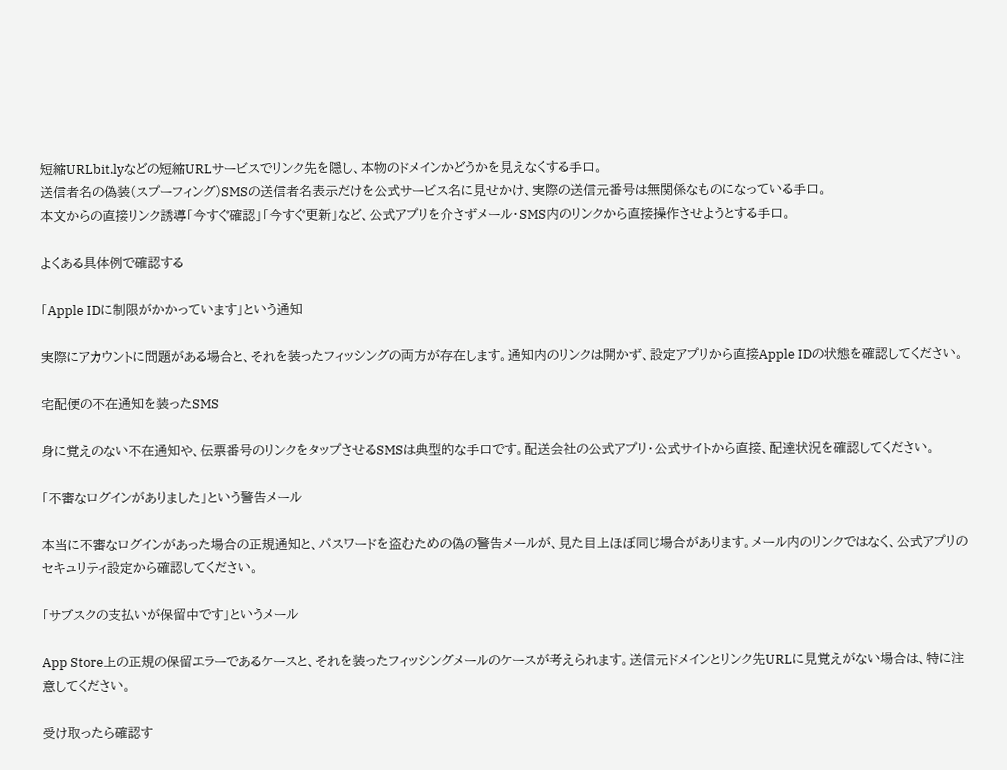短縮URLbit.lyなどの短縮URLサービスでリンク先を隠し、本物のドメインかどうかを見えなくする手口。
送信者名の偽装(スプーフィング)SMSの送信者名表示だけを公式サービス名に見せかけ、実際の送信元番号は無関係なものになっている手口。
本文からの直接リンク誘導「今すぐ確認」「今すぐ更新」など、公式アプリを介さずメール・SMS内のリンクから直接操作させようとする手口。

よくある具体例で確認する

「Apple IDに制限がかかっています」という通知

実際にアカウントに問題がある場合と、それを装ったフィッシングの両方が存在します。通知内のリンクは開かず、設定アプリから直接Apple IDの状態を確認してください。

宅配便の不在通知を装ったSMS

身に覚えのない不在通知や、伝票番号のリンクをタップさせるSMSは典型的な手口です。配送会社の公式アプリ・公式サイトから直接、配達状況を確認してください。

「不審なログインがありました」という警告メール

本当に不審なログインがあった場合の正規通知と、パスワードを盗むための偽の警告メールが、見た目上ほぼ同じ場合があります。メール内のリンクではなく、公式アプリのセキュリティ設定から確認してください。

「サブスクの支払いが保留中です」というメール

App Store上の正規の保留エラーであるケースと、それを装ったフィッシングメールのケースが考えられます。送信元ドメインとリンク先URLに見覚えがない場合は、特に注意してください。

受け取ったら確認す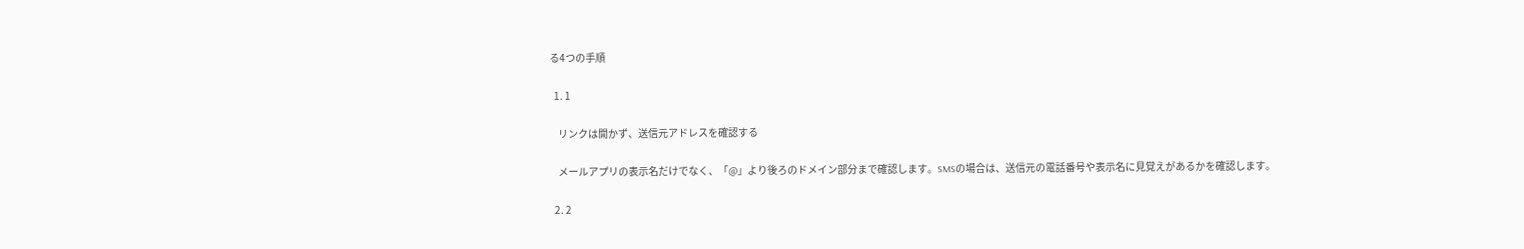る4つの手順

  1. 1

    リンクは開かず、送信元アドレスを確認する

    メールアプリの表示名だけでなく、「@」より後ろのドメイン部分まで確認します。SMSの場合は、送信元の電話番号や表示名に見覚えがあるかを確認します。

  2. 2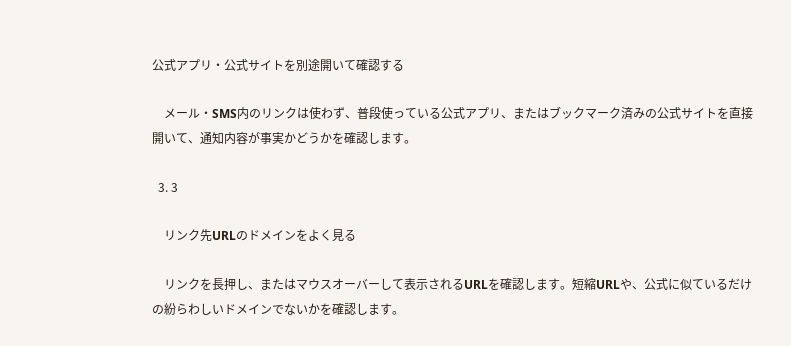公式アプリ・公式サイトを別途開いて確認する

    メール・SMS内のリンクは使わず、普段使っている公式アプリ、またはブックマーク済みの公式サイトを直接開いて、通知内容が事実かどうかを確認します。

  3. 3

    リンク先URLのドメインをよく見る

    リンクを長押し、またはマウスオーバーして表示されるURLを確認します。短縮URLや、公式に似ているだけの紛らわしいドメインでないかを確認します。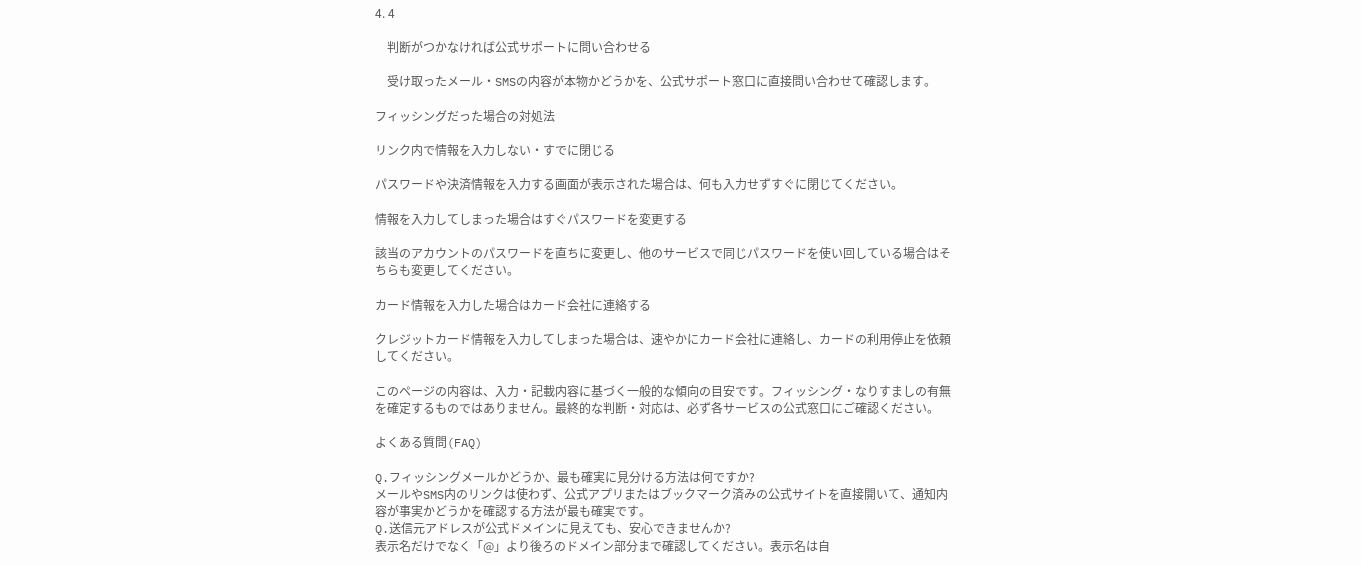4. 4

    判断がつかなければ公式サポートに問い合わせる

    受け取ったメール・SMSの内容が本物かどうかを、公式サポート窓口に直接問い合わせて確認します。

フィッシングだった場合の対処法

リンク内で情報を入力しない・すでに閉じる

パスワードや決済情報を入力する画面が表示された場合は、何も入力せずすぐに閉じてください。

情報を入力してしまった場合はすぐパスワードを変更する

該当のアカウントのパスワードを直ちに変更し、他のサービスで同じパスワードを使い回している場合はそちらも変更してください。

カード情報を入力した場合はカード会社に連絡する

クレジットカード情報を入力してしまった場合は、速やかにカード会社に連絡し、カードの利用停止を依頼してください。

このページの内容は、入力・記載内容に基づく一般的な傾向の目安です。フィッシング・なりすましの有無を確定するものではありません。最終的な判断・対応は、必ず各サービスの公式窓口にご確認ください。

よくある質問(FAQ)

Q.フィッシングメールかどうか、最も確実に見分ける方法は何ですか?
メールやSMS内のリンクは使わず、公式アプリまたはブックマーク済みの公式サイトを直接開いて、通知内容が事実かどうかを確認する方法が最も確実です。
Q.送信元アドレスが公式ドメインに見えても、安心できませんか?
表示名だけでなく「@」より後ろのドメイン部分まで確認してください。表示名は自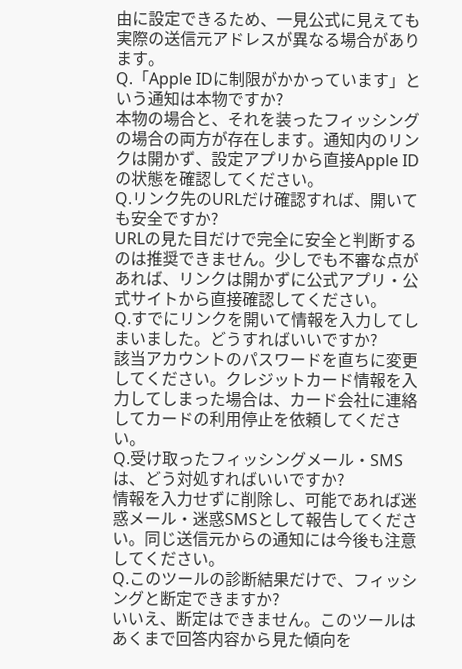由に設定できるため、一見公式に見えても実際の送信元アドレスが異なる場合があります。
Q.「Apple IDに制限がかかっています」という通知は本物ですか?
本物の場合と、それを装ったフィッシングの場合の両方が存在します。通知内のリンクは開かず、設定アプリから直接Apple IDの状態を確認してください。
Q.リンク先のURLだけ確認すれば、開いても安全ですか?
URLの見た目だけで完全に安全と判断するのは推奨できません。少しでも不審な点があれば、リンクは開かずに公式アプリ・公式サイトから直接確認してください。
Q.すでにリンクを開いて情報を入力してしまいました。どうすればいいですか?
該当アカウントのパスワードを直ちに変更してください。クレジットカード情報を入力してしまった場合は、カード会社に連絡してカードの利用停止を依頼してください。
Q.受け取ったフィッシングメール・SMSは、どう対処すればいいですか?
情報を入力せずに削除し、可能であれば迷惑メール・迷惑SMSとして報告してください。同じ送信元からの通知には今後も注意してください。
Q.このツールの診断結果だけで、フィッシングと断定できますか?
いいえ、断定はできません。このツールはあくまで回答内容から見た傾向を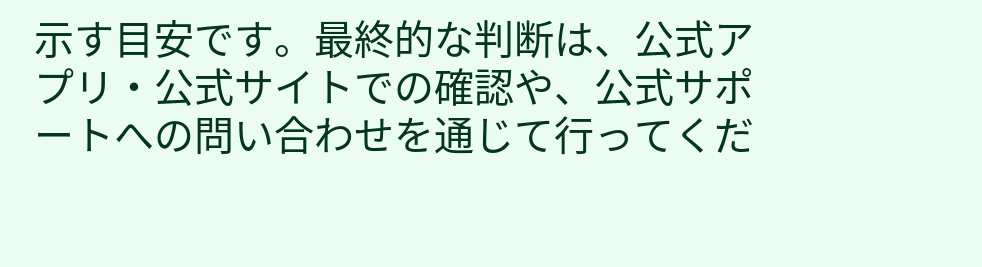示す目安です。最終的な判断は、公式アプリ・公式サイトでの確認や、公式サポートへの問い合わせを通じて行ってくだ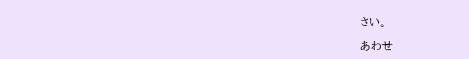さい。

あわせ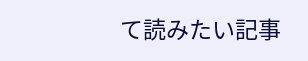て読みたい記事